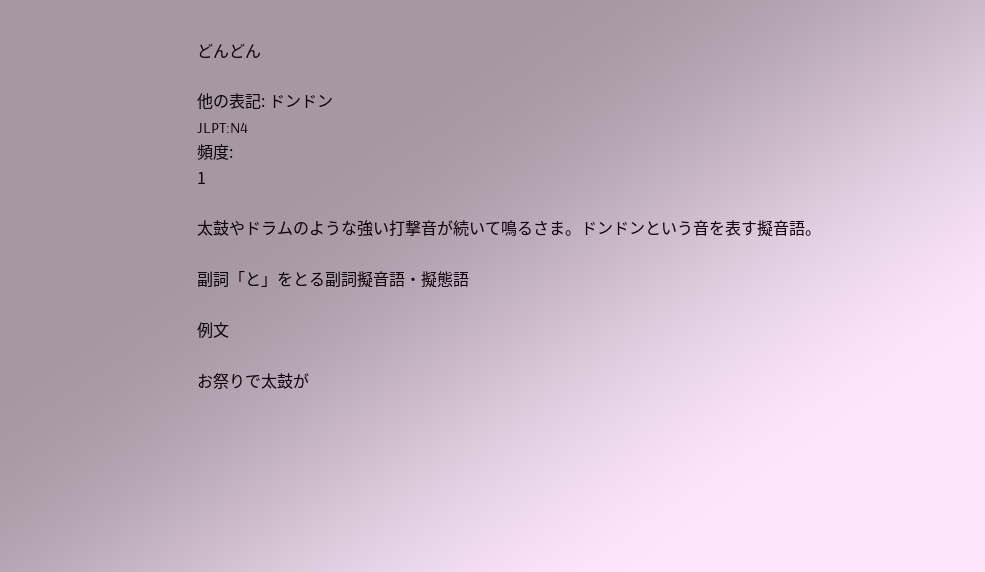どんどん

他の表記: ドンドン
JLPT:N4
頻度:
1

太鼓やドラムのような強い打撃音が続いて鳴るさま。ドンドンという音を表す擬音語。

副詞「と」をとる副詞擬音語・擬態語

例文

お祭りで太鼓が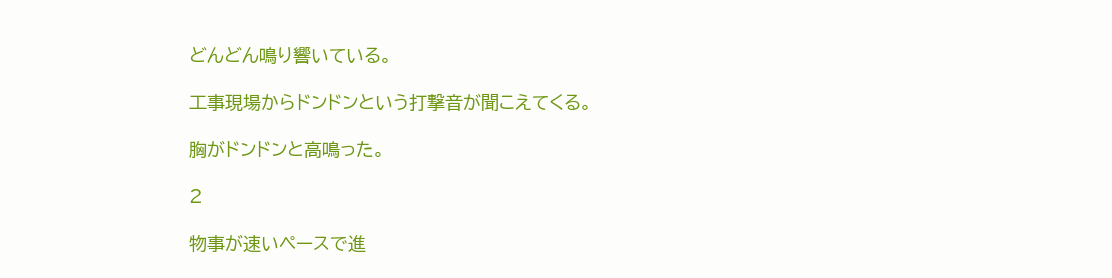どんどん鳴り響いている。

工事現場からドンドンという打撃音が聞こえてくる。

胸がドンドンと高鳴った。

2

物事が速いペースで進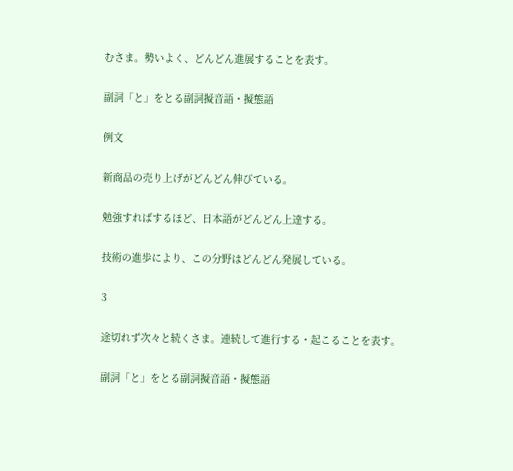むさま。勢いよく、どんどん進展することを表す。

副詞「と」をとる副詞擬音語・擬態語

例文

新商品の売り上げがどんどん伸びている。

勉強すればするほど、日本語がどんどん上達する。

技術の進歩により、この分野はどんどん発展している。

3

途切れず次々と続くさま。連続して進行する・起こることを表す。

副詞「と」をとる副詞擬音語・擬態語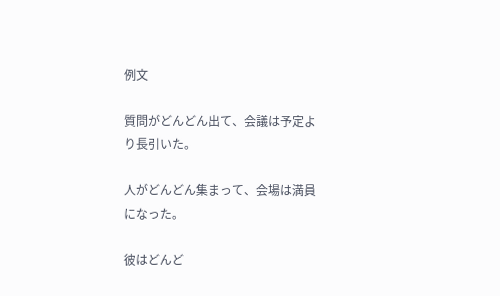例文

質問がどんどん出て、会議は予定より長引いた。

人がどんどん集まって、会場は満員になった。

彼はどんど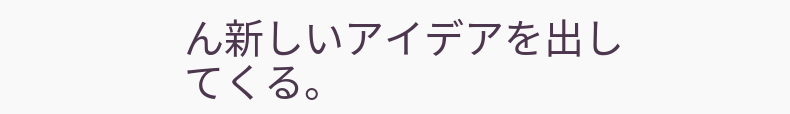ん新しいアイデアを出してくる。